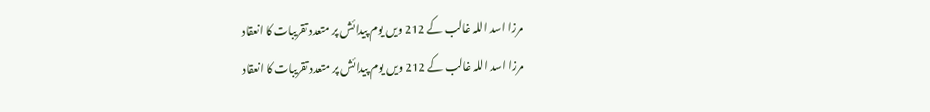مرزا اسد اللہ غالب کے 212 ویں یوم پیدائش پر متعدد تقریبات کا انعقاد
مرزا اسد اللہ غالب کے 212 ویں یوم پیدائش پر متعدد تقریبات کا انعقاد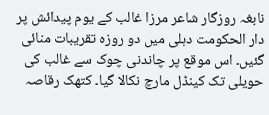نابغہ روزگار شاعر مرزا غالب کے یوم پیدائش پر دار الحکومت دہلی میں دو روزہ تقریبات منائی گئیں۔ اس موقع پر چاندنی چوک سے غالب کی حویلی تک کینڈل مارچ نکالا گیا۔ کتھک رقاصہ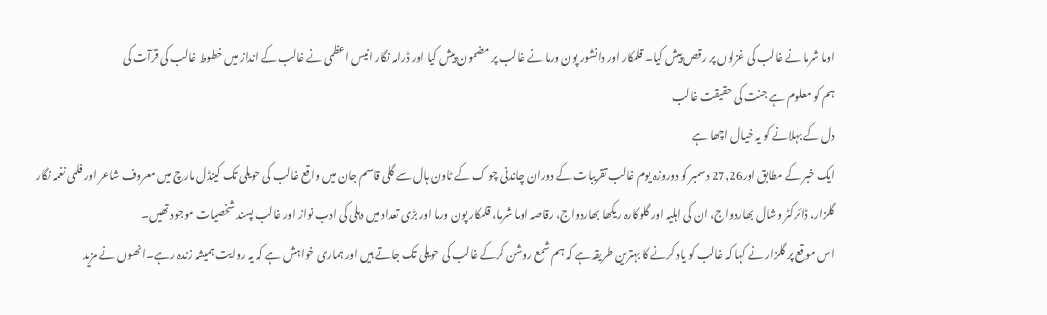اوما شرما نے غالب کی غزلوں پر رقص پیش کیا۔ قلمکار اور دانشور پون ورما نے غالب پر مضمون پیش کیا اور ڈرامہ نگار انیس اعظمی نے غالب کے انداز میں خطوط غالب کی قرآت کی
ہم کو معلوم ہے جنت کی حقیقت غالب
دل کے بہلانے کو یہ خیال اچھا ہے
ایک خبر کے مطابق اور27,26 دسمبر کو دوروزہ یوم غالب تقریبات کے دوران چاندنی چو ک کے ٹاون ہال سے گلی قاسم جان میں واقع غالب کی حویلی تک کینڈل مارچ میں معروف شاعر اور فلمی نغمہ نگار گلزار، ڈائرکٹر وشال بھاردواج، ان کی اہلیہ اور گلوکارہ ریکھا بھاردواج، رقاصہ اوما شرما، قلمکار پون ورما اور بڑی تعداد میں دہلی کی ادب نواز اور غالب پسند شخصیات موجود تھیں۔
اس موقع پر گلزار نے کہا کہ غالب کو یاد کرنے کا بہترین طریقہ ہے کہ ہم شمع روشن کرکے غالب کی حویلی تک جاتے ہیں اور ہماری خواہش ہے کہ یہ روایت ہمیشہ زندہ رہے۔انھوں نے مزید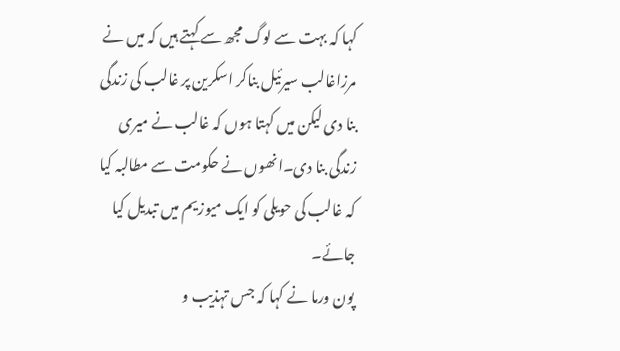کہا کہ بہت سے لوگ مجھ سے کہتے ہیں کہ میں نے مرزاغالب سیرئیل بناکر اسکرین پر غالب کی زندگی بنا دی لیکن میں کہتا ہوں کہ غالب نے میری زندگی بنا دی۔انھوں نے حکومت سے مطالبہ کیا کہ غالب کی حویلی کو ایک میوزیم میں تبدیل کیا جائے۔
پون ورما نے کہا کہ جس تہذیب و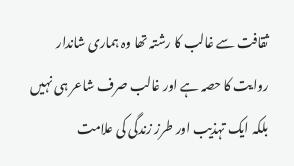ثقافت سے غالب کا رشتہ تھا وہ ہماری شاندار روایت کا حصہ ہے اور غالب صرف شاعر ہی نہیں بلکہ ایک تہذیب اور طرز زندگی کی علامت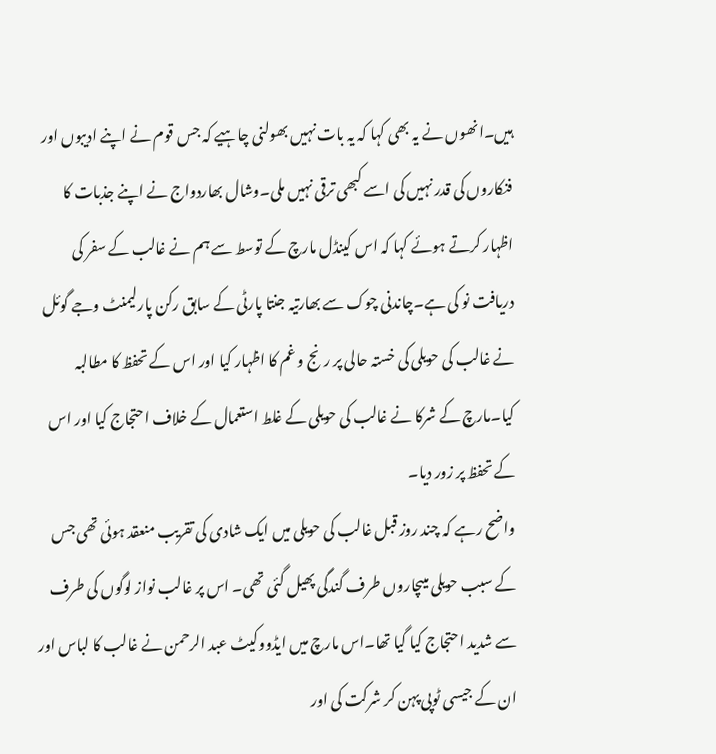ہیں۔انھوں نے یہ بھی کہا کہ یہ بات نہیں بھولنی چاہیے کہ جس قوم نے اپنے ادیبوں اور فنکاروں کی قدر نہیں کی اسے کبھی ترقی نہیں ملی۔وشال بھاردواج نے اپنے جذبات کا اظہار کرتے ہوئے کہا کہ اس کینڈل مارچ کے توسط سے ہم نے غالب کے سفر کی دریافت نو کی ہے۔چاندنی چوک سے بھارتیہ جنتا پارٹی کے سابق رکن پارلیمنٹ وجے گوئل نے غالب کی حویلی کی خستہ حالی پر رنج و غم کا اظہار کیا اور اس کے تحفظ کا مطالبہ کیا۔مارچ کے شرکا نے غالب کی حویلی کے غلط استعمال کے خلاف احتجاج کیا اور اس کے تحفظ پر زور دیا۔
واضح رہے کہ چند روز قبل غالب کی حویلی میں ایک شادی کی تقریب منعقد ہوئی تھی جس کے سبب حویلی میںچاروں طرف گندگی پھیل گئی تھی۔ اس پر غالب نواز لوگوں کی طرف سے شدید احتجاج کیا گیا تھا۔اس مارچ میں ایڈووکیٹ عبد الرحمن نے غالب کا لباس اور ان کے جیسی ٹوپی پہن کر شرکت کی اور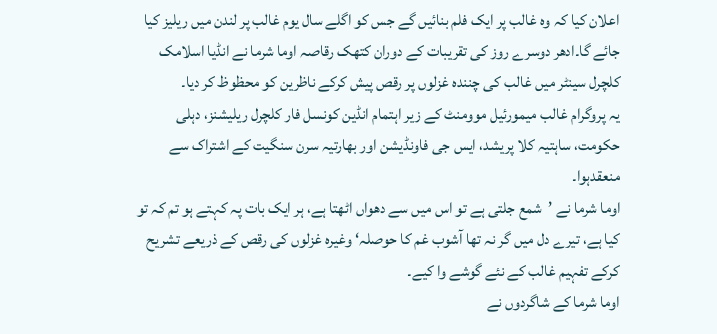اعلان کیا کہ وہ غالب پر ایک فلم بنائیں گے جس کو اگلے سال یوم غالب پر لندن میں ریلیز کیا جائے گا۔ادھر دوسرے روز کی تقریبات کے دوران کتھک رقاصہ اوما شرما نے انڈیا اسلامک کلچرل سینٹر میں غالب کی چنندہ غزلوں پر رقص پیش کرکے ناظرین کو محظوظ کر دیا۔
یہ پروگرام غالب میمورئیل موومنٹ کے زیر اہتمام انڈین کونسل فار کلچرل ریلیشنز، دہلی حکومت، ساہتیہ کلا پریشد، ایس جی فاونڈیشن اور بھارتیہ سرن سنگیت کے اشتراک سے منعقدہوا۔
اوما شرما نے ’شمع جلتی ہے تو اس میں سے دھواں اٹھتا ہے، ہر ایک بات پہ کہتے ہو تم کہ تو کیا ہے، تیرے دل میں گر نہ تھا آشوب غم کا حوصلہ‘ وغیرہ غزلوں کی رقص کے ذریعے تشریح کرکے تفہیم غالب کے نئے گوشے وا کیے۔
اوما شرما کے شاگردوں نے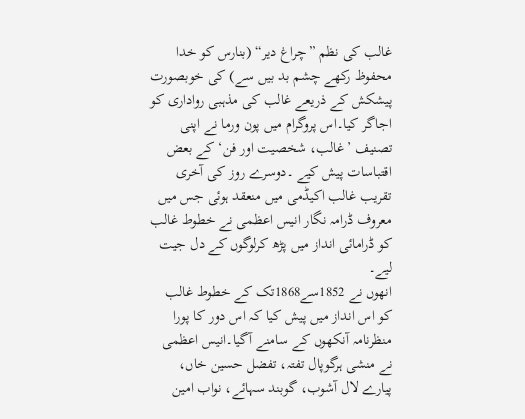غالب کی نظم ”چراغ دیر“ (بنارس کو خدا محفوظ رکھے چشم بد بیں سے) کی خوبصورت پیشکش کے ذریعے غالب کی مذہبی رواداری کو اجاگر کیا۔اس پروگرام میں پون ورما نے اپنی تصنیف ’غالب، شخصیت اور فن‘ کے بعض اقتباسات پیش کیے ۔دوسرے روز کی آخری تقریب غالب اکیڈمی میں منعقد ہوئی جس میں معروف ڈرامہ نگار انیس اعظمی نے خطوط غالب کو ڈرامائی انداز میں پڑھ کرلوگوں کے دل جیت لیے۔
انھوں نے 1852سے1868تک کے خطوط غالب کو اس انداز میں پیش کیا کہ اس دور کا پورا منظرنامہ آنکھوں کے سامنے آگیا۔انیس اعظمی نے منشی ہرگوپال تفتہ، تفضل حسین خاں، پیارے لال آشوب، گوبند سہائے، نواب امین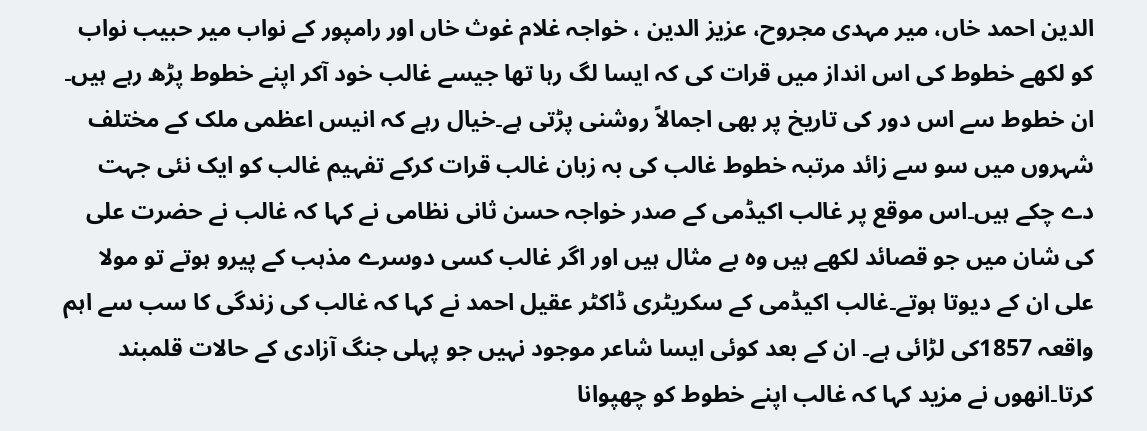الدین احمد خاں، میر مہدی مجروح، عزیز الدین ، خواجہ غلام غوث خاں اور رامپور کے نواب میر حبیب نواب کو لکھے خطوط کی اس انداز میں قرات کی کہ ایسا لگ رہا تھا جیسے غالب خود آکر اپنے خطوط پڑھ رہے ہیں۔
ان خطوط سے اس دور کی تاریخ پر بھی اجمالاً روشنی پڑتی ہے۔خیال رہے کہ انیس اعظمی ملک کے مختلف شہروں میں سو سے زائد مرتبہ خطوط غالب کی بہ زبان غالب قرات کرکے تفہیم غالب کو ایک نئی جہت دے چکے ہیں۔اس موقع پر غالب اکیڈمی کے صدر خواجہ حسن ثانی نظامی نے کہا کہ غالب نے حضرت علی کی شان میں جو قصائد لکھے ہیں وہ بے مثال ہیں اور اگر غالب کسی دوسرے مذہب کے پیرو ہوتے تو مولا علی ان کے دیوتا ہوتے۔غالب اکیڈمی کے سکریٹری ڈاکٹر عقیل احمد نے کہا کہ غالب کی زندگی کا سب سے اہم واقعہ 1857کی لڑائی ہے۔ ان کے بعد کوئی ایسا شاعر موجود نہیں جو پہلی جنگ آزادی کے حالات قلمبند کرتا۔انھوں نے مزید کہا کہ غالب اپنے خطوط کو چھپوانا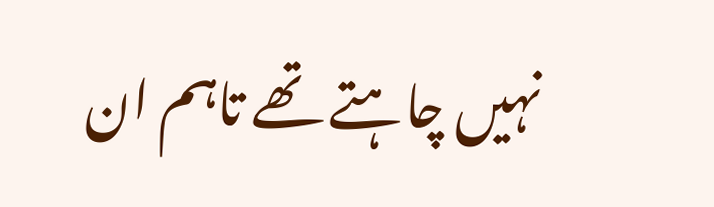نہیں چاہتے تھے تاہم ان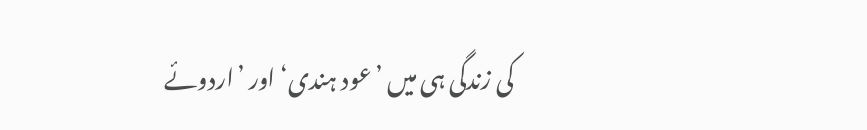کی زندگی ہی میں ’عود ہندی‘ اور ’اردوئے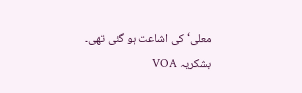معلی‘ کی اشاعت ہو گئی تھی۔
بشکریہ VOA